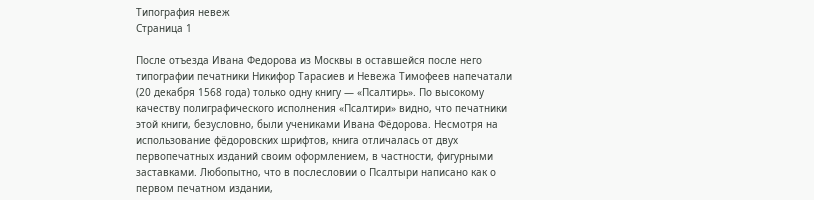Типография невеж
Страница 1

После отъезда Ивана Федорова из Москвы в оставшейся после него типографии печатники Никифор Тарасиев и Невежа Тимофеев напечатали (20 декабря 1568 года) только одну книгу — «Псалтирь». По высокому качеству полиграфического исполнения «Псалтири» видно, что печатники этой книги, безусловно, были учениками Ивана Фёдорова. Несмотря на использование фёдоровских шрифтов, книга отличалась от двух первопечатных изданий своим оформлением, в частности, фигурными заставками. Любопытно, что в послесловии о Псалтыри написано как о первом печатном издании,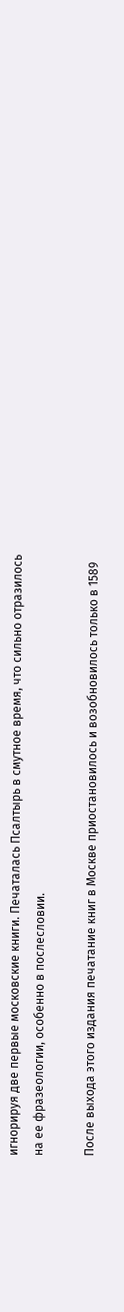игнорируя две первые московские книги. Печаталась Псалтырь в смутное время, что сильно отразилось на ее фразеологии, особенно в послесловии.

После выхода этого издания печатание книг в Москве приостановилось и возобновилось только в 1589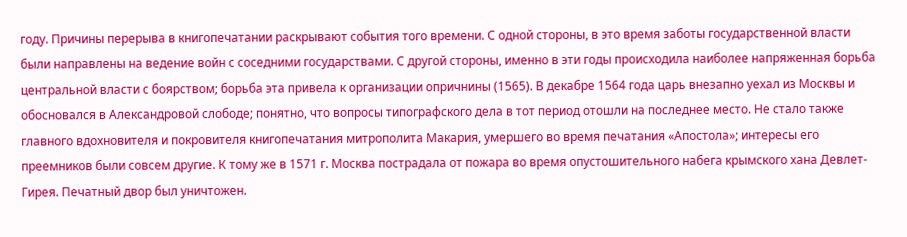году. Причины перерыва в книгопечатании раскрывают события того времени. С одной стороны, в это время заботы государственной власти были направлены на ведение войн с соседними государствами. С другой стороны, именно в эти годы происходила наиболее напряженная борьба центральной власти с боярством; борьба эта привела к организации опричнины (1565). В декабре 1564 года царь внезапно уехал из Москвы и обосновался в Александровой слободе; понятно, что вопросы типографского дела в тот период отошли на последнее место. Не стало также главного вдохновителя и покровителя книгопечатания митрополита Макария, умершего во время печатания «Апостола»; интересы его преемников были совсем другие. К тому же в 1571 г. Москва пострадала от пожара во время опустошительного набега крымского хана Девлет-Гирея. Печатный двор был уничтожен.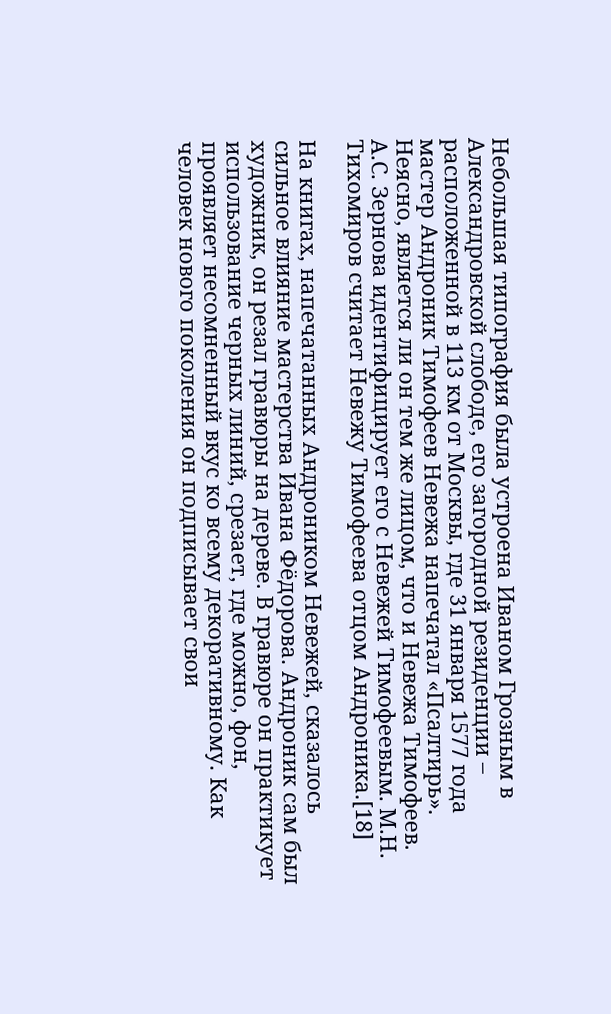Небольшая типография была устроена Иваном Грозным в Александровской слободе, его загородной резиденции – расположенной в 113 км от Москвы, где 31 января 1577 года мастер Андроник Тимофеев Невежа напечатал «Псалтирь». Неясно, является ли он тем же лицом, что и Невежа Тимофеев. А.С. Зернова идентифицирует его с Невежей Тимофеевым. М.Н. Тихомиров считает Невежу Тимофеева отцом Андроника.[18]

На книгах, напечатанных Андроником Невежей, сказалось сильное влияние мастерства Ивана Фёдорова. Андроник сам был художник, он резал гравюры на дереве. В гравюре он практикует использование черных линий, срезает, где можно, фон, проявляет несомненный вкус ко всему декоративному. Как человек нового поколения он подписывает свои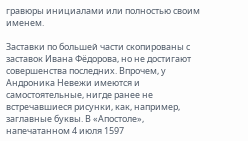гравюры инициалами или полностью своим именем.

Заставки по большей части скопированы с заставок Ивана Фёдорова, но не достигают совершенства последних. Впрочем, у Андроника Невежи имеются и самостоятельные, нигде ранее не встречавшиеся рисунки, как, например, заглавные буквы. В «Апостоле», напечатанном 4 июля 1597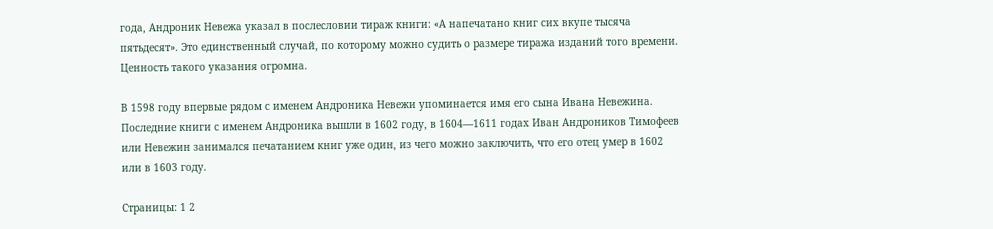года, Андроник Невежа указал в послесловии тираж книги: «А напечатано книг сих вкупе тысяча пятьдесят». Это единственный случай, по которому можно судить о размере тиража изданий того времени. Ценность такого указания огромна.

В 1598 году впервые рядом с именем Андроника Невежи упоминается имя его сына Ивана Невежина. Последние книги с именем Андроника вышли в 1602 году, в 1604—1611 годах Иван Андроников Тимофеев или Невежин занимался печатанием книг уже один, из чего можно заключить, что его отец умер в 1602 или в 1603 году.

Страницы: 1 2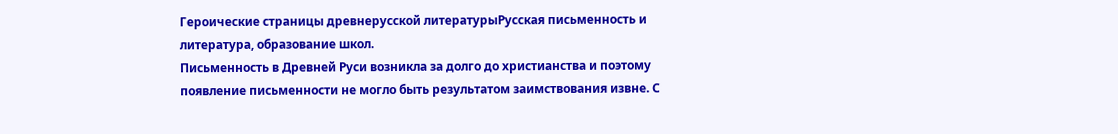Героические страницы древнерусской литературыРусская письменность и литература, образование школ.
Письменность в Древней Руси возникла за долго до христианства и поэтому появление письменности не могло быть результатом заимствования извне. С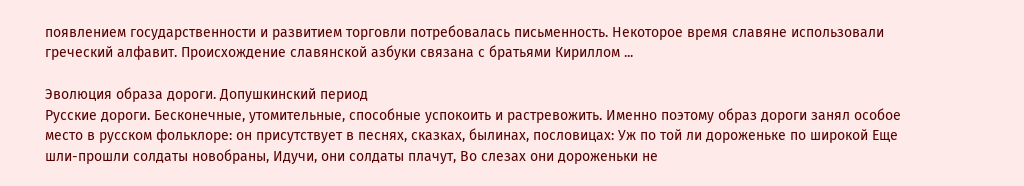появлением государственности и развитием торговли потребовалась письменность. Некоторое время славяне использовали греческий алфавит. Происхождение славянской азбуки связана с братьями Кириллом ...

Эволюция образа дороги. Допушкинский период
Русские дороги. Бесконечные, утомительные, способные успокоить и растревожить. Именно поэтому образ дороги занял особое место в русском фольклоре: он присутствует в песнях, сказках, былинах, пословицах: Уж по той ли дороженьке по широкой Еще шли-прошли солдаты новобраны, Идучи, они солдаты плачут, Во слезах они дороженьки не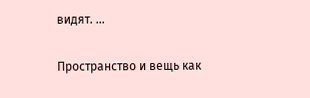видят. ...

Пространство и вещь как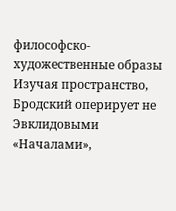философско-художественные образы
Изучая пространство, Бродский оперирует не Эвклидовыми «Началами»,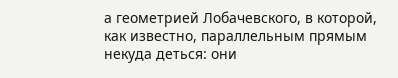а геометрией Лобачевского, в которой, как известно, параллельным прямым некуда деться: они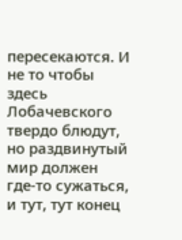пересекаются. И не то чтобы здесь Лобачевского твердо блюдут, но раздвинутый мир должен где-то сужаться, и тут, тут конец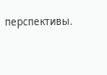перспективы.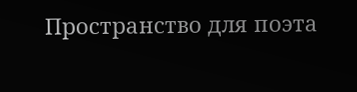Пространство для поэта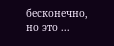бесконечно, но это ...